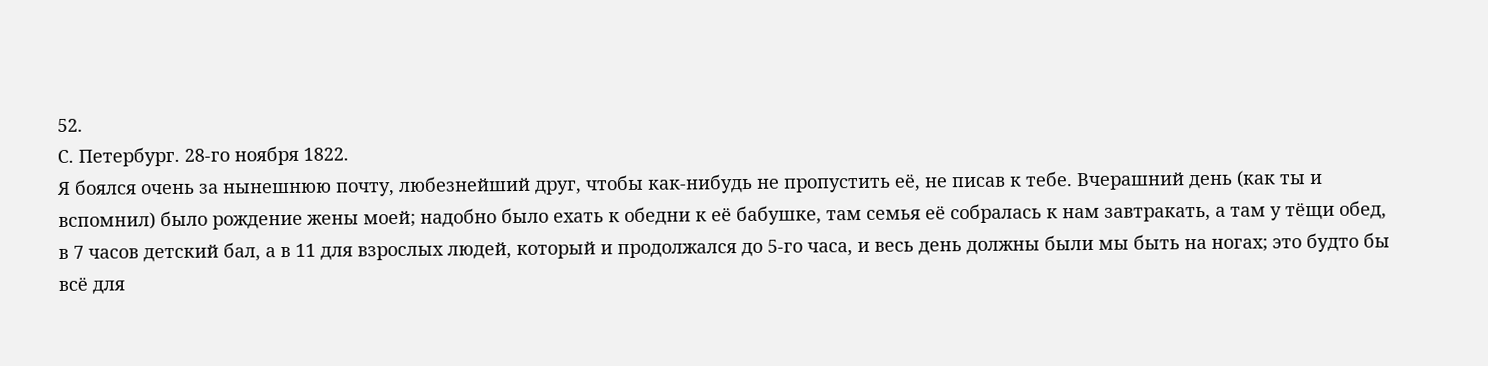52.
С. Петербург. 28-го ноября 1822.
Я боялся очень за нынешнюю почту, любезнейший друг, чтобы как-нибудь не пропустить её, не писав к тебе. Вчерашний день (как ты и вспомнил) было рождение жены моей; надобно было ехать к обедни к её бабушке, там семья её собралась к нам завтракать, а там у тёщи обед, в 7 часов детский бал, а в 11 для взрослых людей, который и продолжался до 5-го часа, и весь день должны были мы быть на ногах; это будто бы всё для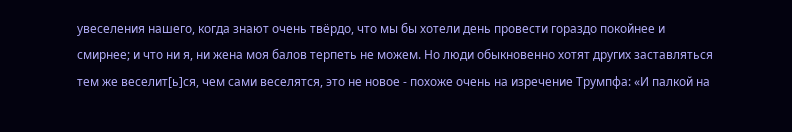увеселения нашего, когда знают очень твёрдо, что мы бы хотели день провести гораздо покойнее и смирнее; и что ни я, ни жена моя балов терпеть не можем. Но люди обыкновенно хотят других заставляться тем же веселит[ь]ся, чем сами веселятся, это не новое - похоже очень на изречение Трумпфа: «И палкой на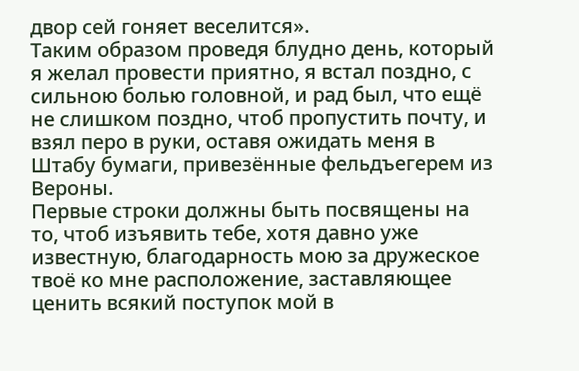двор сей гоняет веселится».
Таким образом проведя блудно день, который я желал провести приятно, я встал поздно, с сильною болью головной, и рад был, что ещё не слишком поздно, чтоб пропустить почту, и взял перо в руки, оставя ожидать меня в Штабу бумаги, привезённые фельдъегерем из Вероны.
Первые строки должны быть посвящены на то, чтоб изъявить тебе, хотя давно уже известную, благодарность мою за дружеское твоё ко мне расположение, заставляющее ценить всякий поступок мой в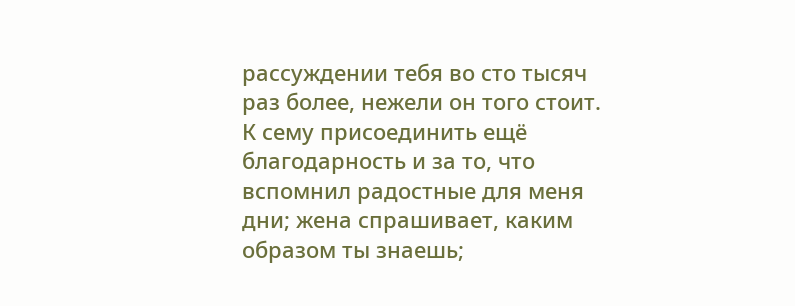рассуждении тебя во сто тысяч раз более, нежели он того стоит. К сему присоединить ещё благодарность и за то, что вспомнил радостные для меня дни; жена спрашивает, каким образом ты знаешь;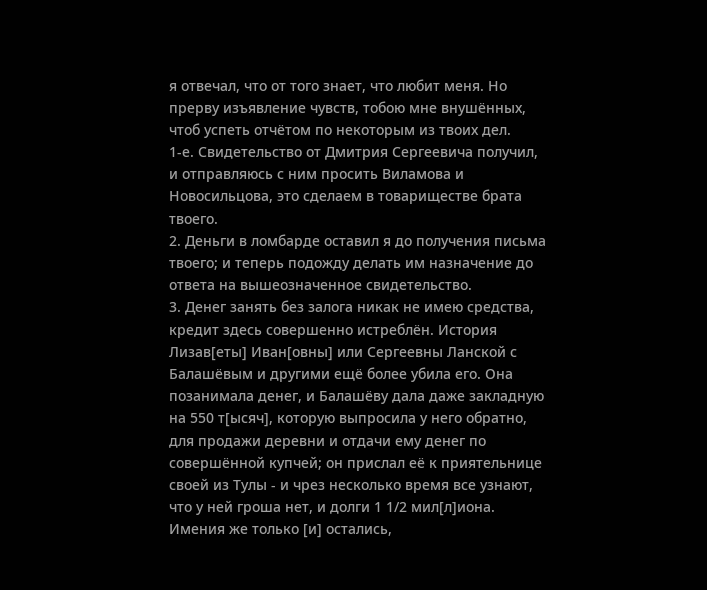я отвечал, что от того знает, что любит меня. Но прерву изъявление чувств, тобою мне внушённых, чтоб успеть отчётом по некоторым из твоих дел.
1-е. Свидетельство от Дмитрия Сергеевича получил, и отправляюсь с ним просить Виламова и Новосильцова, это сделаем в товариществе брата твоего.
2. Деньги в ломбарде оставил я до получения письма твоего; и теперь подожду делать им назначение до ответа на вышеозначенное свидетельство.
3. Денег занять без залога никак не имею средства, кредит здесь совершенно истреблён. История Лизав[еты] Иван[овны] или Сергеевны Ланской с Балашёвым и другими ещё более убила его. Она позанимала денег, и Балашёву дала даже закладную на 550 т[ысяч], которую выпросила у него обратно, для продажи деревни и отдачи ему денег по совершённой купчей; он прислал её к приятельнице своей из Тулы - и чрез несколько время все узнают, что у ней гроша нет, и долги 1 1/2 мил[л]иона. Имения же только [и] остались,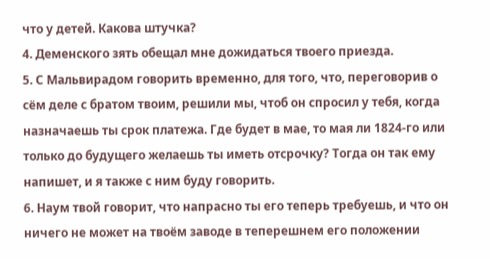что у детей. Какова штучка?
4. Деменского зять обещал мне дожидаться твоего приезда.
5. С Мальвирадом говорить временно, для того, что, переговорив о сём деле с братом твоим, решили мы, чтоб он спросил у тебя, когда назначаешь ты срок платежа. Где будет в мае, то мая ли 1824-го или только до будущего желаешь ты иметь отсрочку? Тогда он так ему напишет, и я также с ним буду говорить.
6. Наум твой говорит, что напрасно ты его теперь требуешь, и что он ничего не может на твоём заводе в теперешнем его положении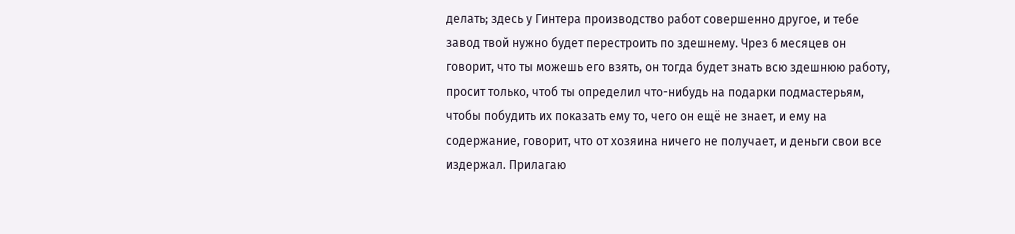делать; здесь у Гинтера производство работ совершенно другое, и тебе завод твой нужно будет перестроить по здешнему. Чрез 6 месяцев он говорит, что ты можешь его взять, он тогда будет знать всю здешнюю работу, просит только, чтоб ты определил что-нибудь на подарки подмастерьям, чтобы побудить их показать ему то, чего он ещё не знает, и ему на содержание, говорит, что от хозяина ничего не получает, и деньги свои все издержал. Прилагаю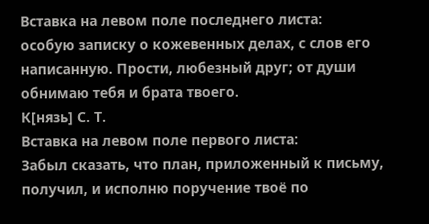Вставка на левом поле последнего листа:
особую записку о кожевенных делах, с слов его написанную. Прости, любезный друг; от души обнимаю тебя и брата твоего.
К[нязь] С. Т.
Вставка на левом поле первого листа:
Забыл сказать, что план, приложенный к письму, получил, и исполню поручение твоё по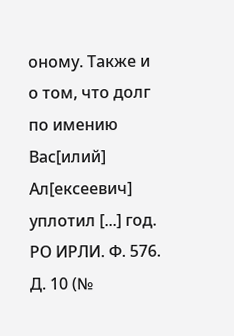оному. Также и о том, что долг по имению Вас[илий] Ал[ексеевич] уплотил [...] год.
РО ИРЛИ. Ф. 576. Д. 10 (№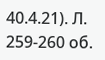40.4.21). Л. 259-260 об.